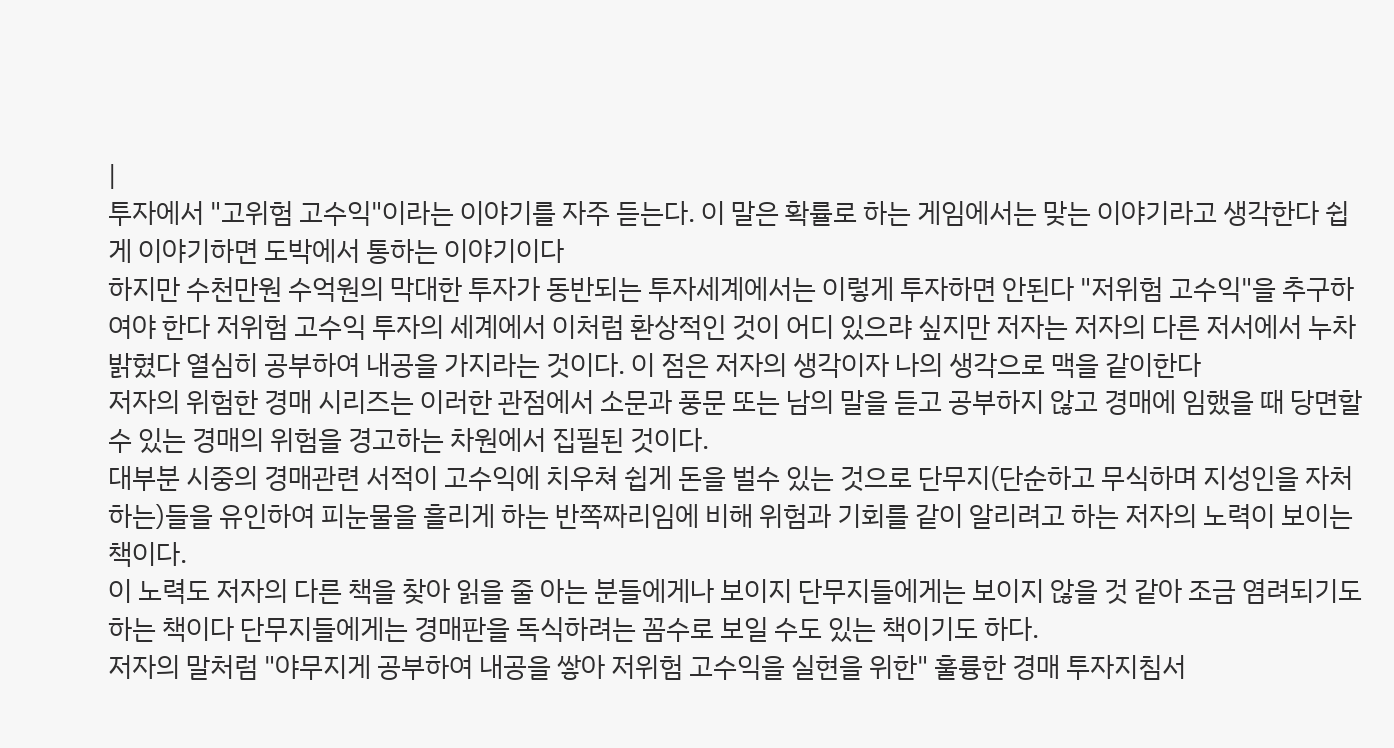|
투자에서 "고위험 고수익"이라는 이야기를 자주 듣는다. 이 말은 확률로 하는 게임에서는 맞는 이야기라고 생각한다 쉽게 이야기하면 도박에서 통하는 이야기이다
하지만 수천만원 수억원의 막대한 투자가 동반되는 투자세계에서는 이렇게 투자하면 안된다 "저위험 고수익"을 추구하여야 한다 저위험 고수익 투자의 세계에서 이처럼 환상적인 것이 어디 있으랴 싶지만 저자는 저자의 다른 저서에서 누차 밝혔다 열심히 공부하여 내공을 가지라는 것이다. 이 점은 저자의 생각이자 나의 생각으로 맥을 같이한다
저자의 위험한 경매 시리즈는 이러한 관점에서 소문과 풍문 또는 남의 말을 듣고 공부하지 않고 경매에 임했을 때 당면할 수 있는 경매의 위험을 경고하는 차원에서 집필된 것이다.
대부분 시중의 경매관련 서적이 고수익에 치우쳐 쉽게 돈을 벌수 있는 것으로 단무지(단순하고 무식하며 지성인을 자처하는)들을 유인하여 피눈물을 흘리게 하는 반쪽짜리임에 비해 위험과 기회를 같이 알리려고 하는 저자의 노력이 보이는 책이다.
이 노력도 저자의 다른 책을 찾아 읽을 줄 아는 분들에게나 보이지 단무지들에게는 보이지 않을 것 같아 조금 염려되기도 하는 책이다 단무지들에게는 경매판을 독식하려는 꼼수로 보일 수도 있는 책이기도 하다.
저자의 말처럼 "야무지게 공부하여 내공을 쌓아 저위험 고수익을 실현을 위한" 훌륭한 경매 투자지침서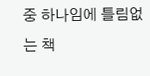중 하나임에 틀림없는 책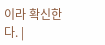이라 확신한다. |